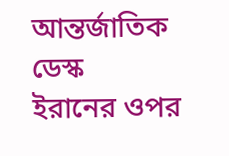আন্তর্জাতিক ডেস্ক
ইরানের ওপর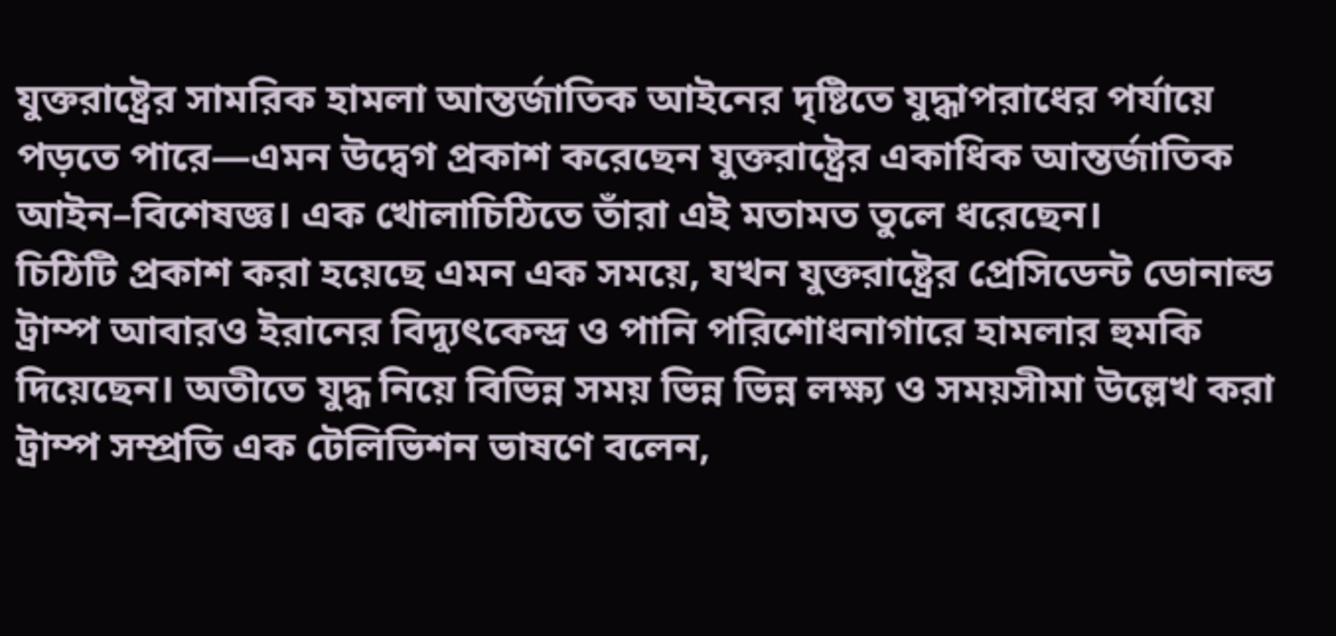যুক্তরাষ্ট্রের সামরিক হামলা আন্তর্জাতিক আইনের দৃষ্টিতে যুদ্ধাপরাধের পর্যায়ে পড়তে পারে—এমন উদ্বেগ প্রকাশ করেছেন যুক্তরাষ্ট্রের একাধিক আন্তর্জাতিক আইন–বিশেষজ্ঞ। এক খোলাচিঠিতে তাঁরা এই মতামত তুলে ধরেছেন।
চিঠিটি প্রকাশ করা হয়েছে এমন এক সময়ে, যখন যুক্তরাষ্ট্রের প্রেসিডেন্ট ডোনাল্ড ট্রাম্প আবারও ইরানের বিদ্যুৎকেন্দ্র ও পানি পরিশোধনাগারে হামলার হুমকি দিয়েছেন। অতীতে যুদ্ধ নিয়ে বিভিন্ন সময় ভিন্ন ভিন্ন লক্ষ্য ও সময়সীমা উল্লেখ করা ট্রাম্প সম্প্রতি এক টেলিভিশন ভাষণে বলেন,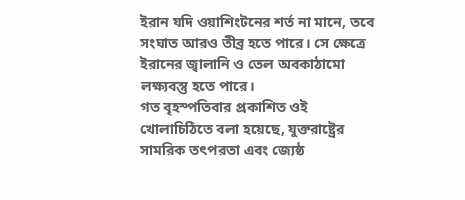ইরান যদি ওয়াশিংটনের শর্ত না মানে, তবে সংঘাত আরও তীব্র হতে পারে। সে ক্ষেত্রে ইরানের জ্বালানি ও তেল অবকাঠামো লক্ষ্যবস্তু হতে পারে।
গত বৃহস্পতিবার প্রকাশিত ওই খোলাচিঠিতে বলা হয়েছে, যুক্তরাষ্ট্রের সামরিক তৎপরতা এবং জ্যেষ্ঠ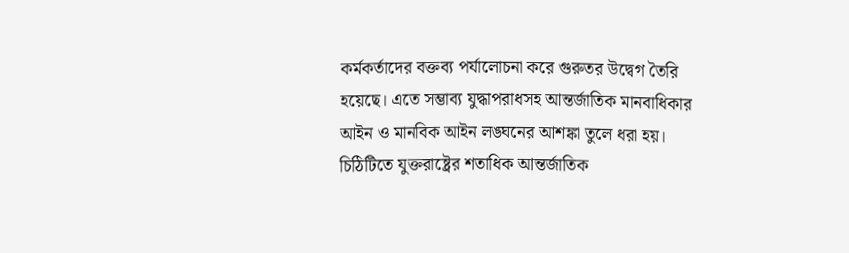কর্মকর্তাদের বক্তব্য পর্যালোচনা করে গুরুতর উদ্বেগ তৈরি হয়েছে। এতে সম্ভাব্য যুদ্ধাপরাধসহ আন্তর্জাতিক মানবাধিকার আইন ও মানবিক আইন লঙ্ঘনের আশঙ্কা তুলে ধরা হয়।
চিঠিটিতে যুক্তরাষ্ট্রের শতাধিক আন্তর্জাতিক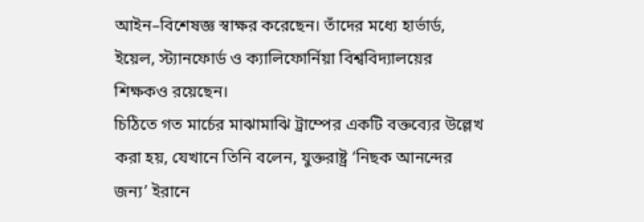আইন–বিশেষজ্ঞ স্বাক্ষর করেছেন। তাঁদের মধ্যে হার্ভার্ড, ইয়েল, স্ট্যানফোর্ড ও ক্যালিফোর্নিয়া বিশ্ববিদ্যালয়ের শিক্ষকও রয়েছেন।
চিঠিতে গত মার্চের মাঝামাঝি ট্রাম্পের একটি বক্তব্যের উল্লেখ করা হয়, যেখানে তিনি বলেন, যুক্তরাষ্ট্র ‘নিছক আনন্দের জন্য’ ইরানে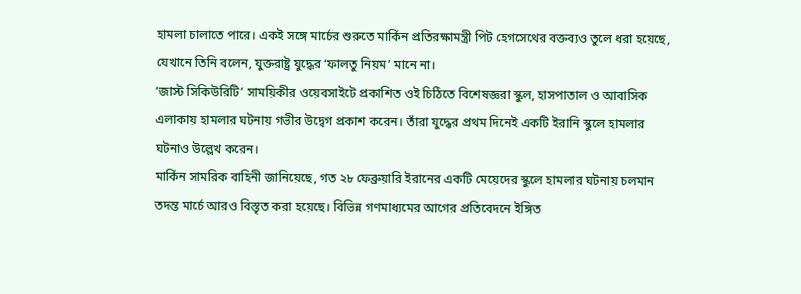হামলা চালাতে পারে। একই সঙ্গে মার্চের শুরুতে মার্কিন প্রতিরক্ষামন্ত্রী পিট হেগসেথের বক্তব্যও তুলে ধরা হয়েছে, যেখানে তিনি বলেন, যুক্তরাষ্ট্র যুদ্ধের ‘ফালতু নিয়ম’ মানে না।
‘জাস্ট সিকিউরিটি’ সাময়িকীর ওয়েবসাইটে প্রকাশিত ওই চিঠিতে বিশেষজ্ঞরা স্কুল, হাসপাতাল ও আবাসিক এলাকায় হামলার ঘটনায় গভীর উদ্বেগ প্রকাশ করেন। তাঁরা যুদ্ধের প্রথম দিনেই একটি ইরানি স্কুলে হামলার ঘটনাও উল্লেখ করেন।
মার্কিন সামরিক বাহিনী জানিয়েছে, গত ২৮ ফেব্রুয়ারি ইরানের একটি মেয়েদের স্কুলে হামলার ঘটনায় চলমান তদন্ত মার্চে আরও বিস্তৃত করা হয়েছে। বিভিন্ন গণমাধ্যমের আগের প্রতিবেদনে ইঙ্গিত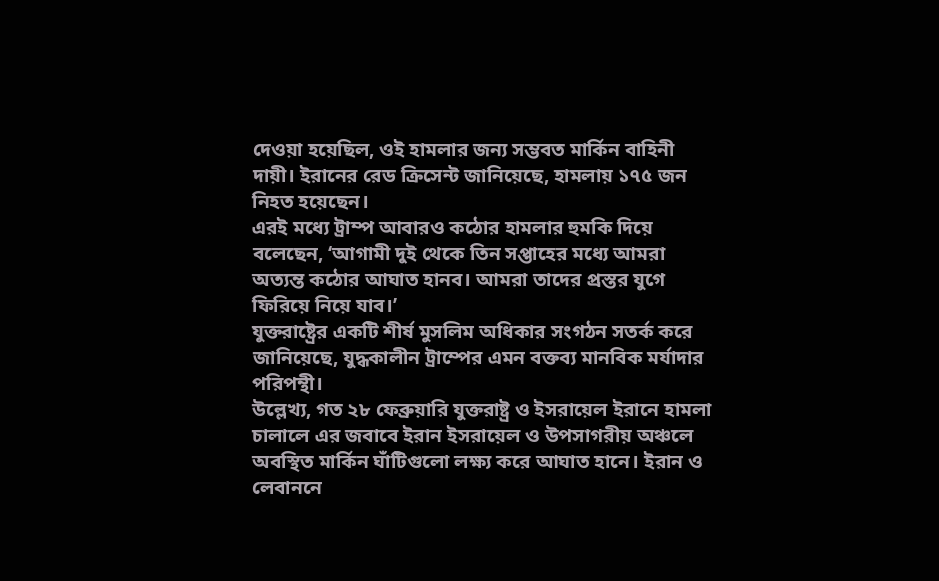দেওয়া হয়েছিল, ওই হামলার জন্য সম্ভবত মার্কিন বাহিনী দায়ী। ইরানের রেড ক্রিসেন্ট জানিয়েছে, হামলায় ১৭৫ জন নিহত হয়েছেন।
এরই মধ্যে ট্রাম্প আবারও কঠোর হামলার হুমকি দিয়ে বলেছেন, ‘আগামী দুই থেকে তিন সপ্তাহের মধ্যে আমরা অত্যন্ত কঠোর আঘাত হানব। আমরা তাদের প্রস্তর যুগে ফিরিয়ে নিয়ে যাব।’
যুক্তরাষ্ট্রের একটি শীর্ষ মুসলিম অধিকার সংগঠন সতর্ক করে জানিয়েছে, যুদ্ধকালীন ট্রাম্পের এমন বক্তব্য মানবিক মর্যাদার পরিপন্থী।
উল্লেখ্য, গত ২৮ ফেব্রুয়ারি যুক্তরাষ্ট্র ও ইসরায়েল ইরানে হামলা চালালে এর জবাবে ইরান ইসরায়েল ও উপসাগরীয় অঞ্চলে অবস্থিত মার্কিন ঘাঁটিগুলো লক্ষ্য করে আঘাত হানে। ইরান ও লেবাননে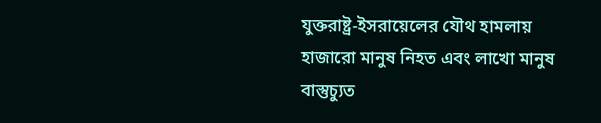যুক্তরাষ্ট্র-ইসরায়েলের যৌথ হামলায় হাজারো মানুষ নিহত এবং লাখো মানুষ বাস্তুচ্যুত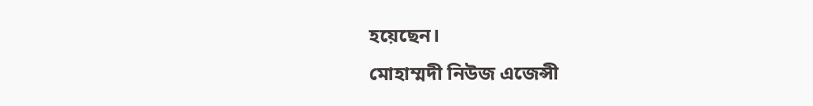হয়েছেন।
মোহাম্মদী নিউজ এজেন্সী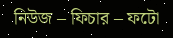নিউজ – ফিচার – ফটো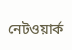নেটওয়ার্ক